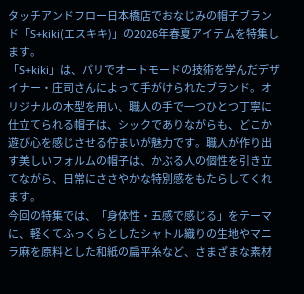タッチアンドフロー日本橋店でおなじみの帽子ブランド「S+kiki(エスキキ)」の2026年春夏アイテムを特集します。
「S+kiki」は、パリでオートモードの技術を学んだデザイナー・庄司さんによって手がけられたブランド。オリジナルの木型を用い、職人の手で一つひとつ丁寧に仕立てられる帽子は、シックでありながらも、どこか遊び心を感じさせる佇まいが魅力です。職人が作り出す美しいフォルムの帽子は、かぶる人の個性を引き立てながら、日常にささやかな特別感をもたらしてくれます。
今回の特集では、「身体性・五感で感じる」をテーマに、軽くてふっくらとしたシャトル織りの生地やマニラ麻を原料とした和紙の扁平糸など、さまざまな素材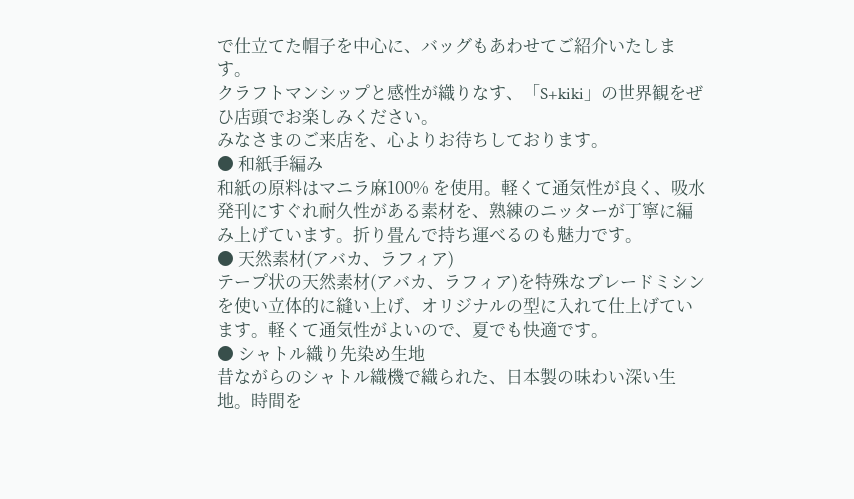で仕立てた帽子を中心に、バッグもあわせてご紹介いたします。
クラフトマンシップと感性が織りなす、「S+kiki」の世界観をぜひ店頭でお楽しみください。
みなさまのご来店を、心よりお待ちしております。
● 和紙手編み
和紙の原料はマニラ麻100% を使用。軽くて通気性が良く、吸水発刊にすぐれ耐久性がある素材を、熟練のニッターが丁寧に編み上げています。折り畳んで持ち運べるのも魅力です。
● 天然素材(アバカ、ラフィア)
テープ状の天然素材(アバカ、ラフィア)を特殊なブレードミシンを使い立体的に縫い上げ、オリジナルの型に入れて仕上げています。軽くて通気性がよいので、夏でも快適です。
● シャトル織り先染め生地
昔ながらのシャトル織機で織られた、日本製の味わい深い生地。時間を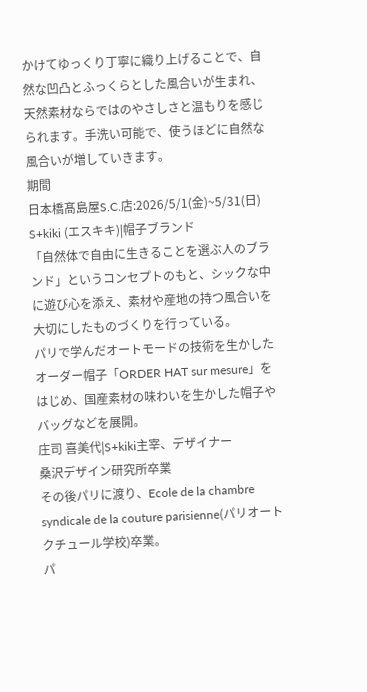かけてゆっくり丁寧に織り上げることで、自然な凹凸とふっくらとした風合いが生まれ、天然素材ならではのやさしさと温もりを感じられます。手洗い可能で、使うほどに自然な風合いが増していきます。
期間
日本橋髙島屋S.C.店:2026/5/1(金)~5/31(日)
S+kiki (エスキキ)|帽子ブランド
「自然体で自由に生きることを選ぶ人のブランド」というコンセプトのもと、シックな中に遊び心を添え、素材や産地の持つ風合いを大切にしたものづくりを行っている。
パリで学んだオートモードの技術を生かしたオーダー帽子「ORDER HAT sur mesure」をはじめ、国産素材の味わいを生かした帽子やバッグなどを展開。
庄司 喜美代|S+kiki主宰、デザイナー
桑沢デザイン研究所卒業
その後パリに渡り、Ecole de la chambre syndicale de la couture parisienne(パリオートクチュール学校)卒業。
パ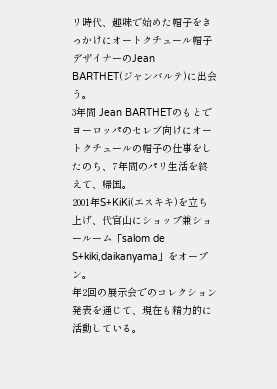リ時代、趣味で始めた帽子をきっかけにオートクチュール帽子デザイナーのJean BARTHET(ジャンバルテ)に出会う。
3年間 Jean BARTHETのもとでヨーロッパのセレブ向けにオートクチュールの帽子の仕事をしたのち、7年間のパリ生活を終えて、帰国。
2001年S+KiKi(エスキキ)を立ち上げ、代官山にショップ兼ショールーム「salom de S+kiki,daikanyama」をオープン。
年2回の展示会でのコレクション発表を通じて、現在も精力的に活動している。